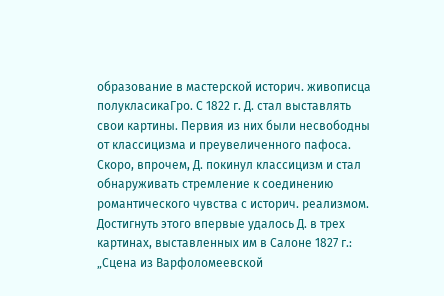образование в мастерской историч. живописца полукласикаГро. С 1822 г. Д. стал выставлять свои картины. Первия из них были несвободны от классицизма и преувеличенного пафоса. Скоро, впрочем, Д. покинул классицизм и стал обнаруживать стремление к соединению романтического чувства с историч. реализмом. Достигнуть этого впервые удалось Д. в трех картинах, выставленных им в Салоне 1827 г.: „Сцена из Варфоломеевской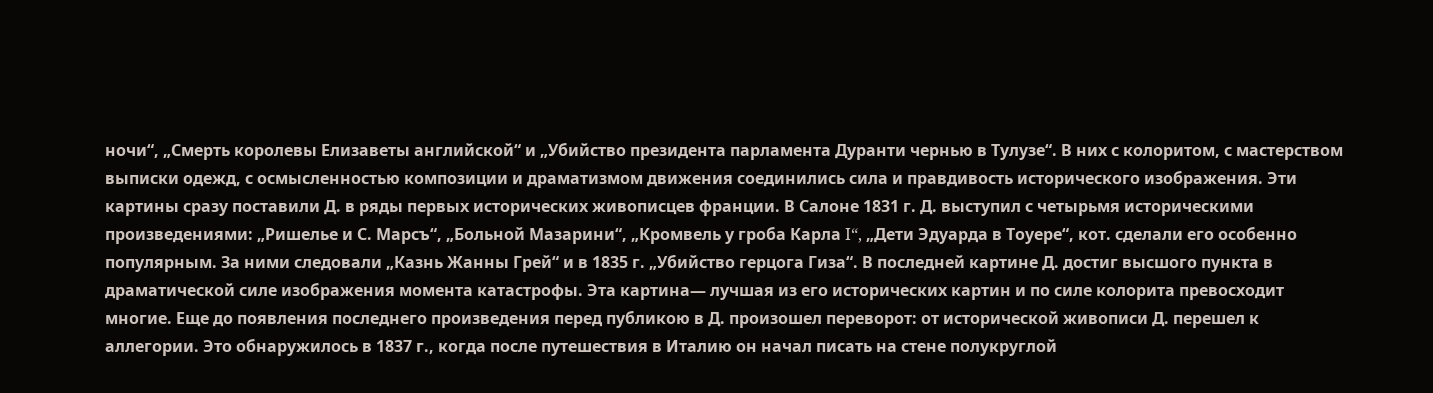ночи“, „Смерть королевы Елизаветы английской“ и „Убийство президента парламента Дуранти чернью в Тулузе“. В них с колоритом, с мастерством выписки одежд, с осмысленностью композиции и драматизмом движения соединились сила и правдивость исторического изображения. Эти картины сразу поставили Д. в ряды первых исторических живописцев франции. В Салоне 1831 г. Д. выступил с четырьмя историческими произведениями: „Ришелье и С. Марсъ“, „Больной Мазарини“, „Кромвель у гроба Карла I“, „Дети Эдуарда в Тоуере“, кот. сделали его особенно популярным. За ними следовали „Казнь Жанны Грей“ и в 1835 г. „Убийство герцога Гиза“. В последней картине Д. достиг высшого пункта в драматической силе изображения момента катастрофы. Эта картина— лучшая из его исторических картин и по силе колорита превосходит многие. Еще до появления последнего произведения перед публикою в Д. произошел переворот: от исторической живописи Д. перешел к аллегории. Это обнаружилось в 1837 г., когда после путешествия в Италию он начал писать на стене полукруглой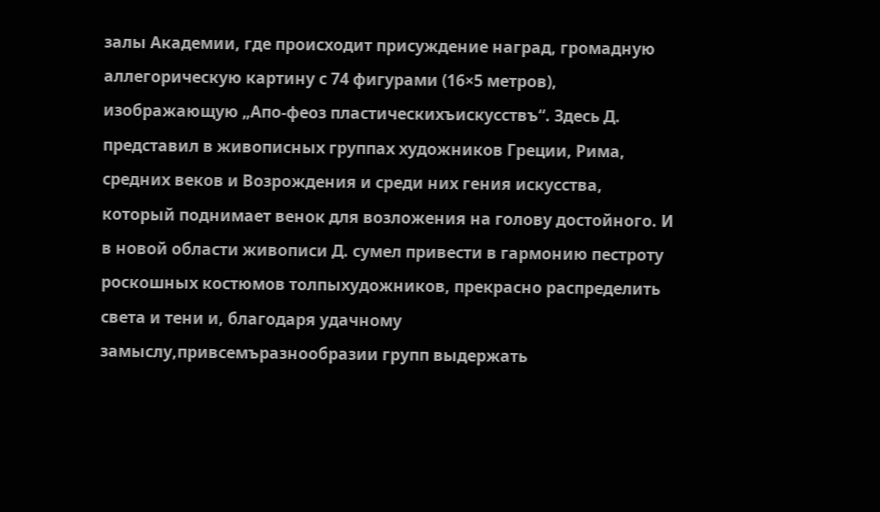залы Академии, где происходит присуждение наград, громадную аллегорическую картину с 74 фигурами (16×5 метров), изображающую „Апо-феоз пластическихъискусствъ“. Здесь Д. представил в живописных группах художников Греции, Рима, средних веков и Возрождения и среди них гения искусства, который поднимает венок для возложения на голову достойного. И в новой области живописи Д. сумел привести в гармонию пестроту роскошных костюмов толпыхудожников, прекрасно распределить света и тени и, благодаря удачному замыслу,привсемъразнообразии групп выдержать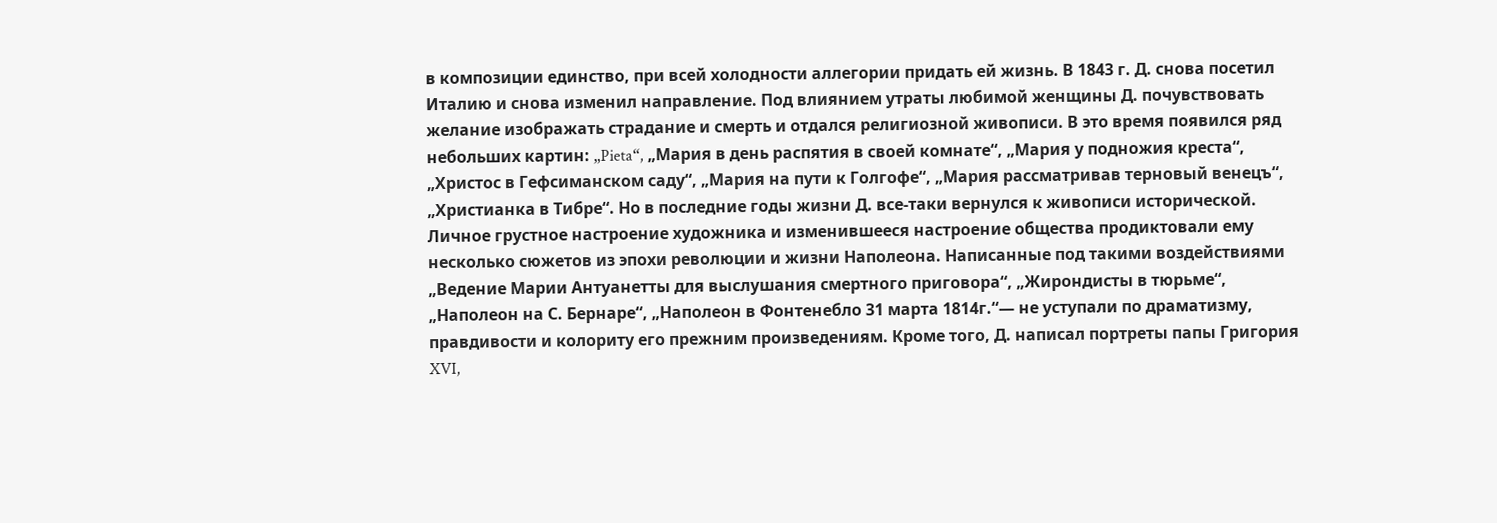в композиции единство, при всей холодности аллегории придать ей жизнь. В 1843 г. Д. снова посетил Италию и снова изменил направление. Под влиянием утраты любимой женщины Д. почувствовать желание изображать страдание и смерть и отдался религиозной живописи. В это время появился ряд небольших картин: „Pieta“, „Мария в день распятия в своей комнате“, „Мария у подножия креста“, „Христос в Гефсиманском саду“, „Мария на пути к Голгофе“, „Мария рассматривав терновый венецъ“, „Христианка в Тибре“. Но в последние годы жизни Д. все-таки вернулся к живописи исторической. Личное грустное настроение художника и изменившееся настроение общества продиктовали ему несколько сюжетов из эпохи революции и жизни Наполеона. Написанные под такими воздействиями „Ведение Марии Антуанетты для выслушания смертного приговора“, „Жирондисты в тюрьме“, „Наполеон на С. Бернаре“, „Наполеон в Фонтенебло 31 марта 1814г.“— не уступали по драматизму, правдивости и колориту его прежним произведениям. Кроме того, Д. написал портреты папы Григория XVI,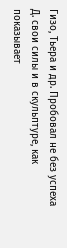Гизо, Тьера и др. Пробовал не без успеха Д. свои силы и в скульптуре, как показывает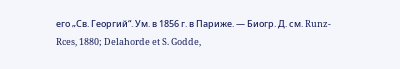его „Св. Георгий“. Ум. в 1856 г. в Париже. — Биогр. Д. см. Runz-Rces, 1880; Delahorde et S. Godde,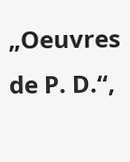„Oeuvres de P. D.“,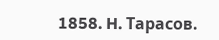1858. H. Тарасов.